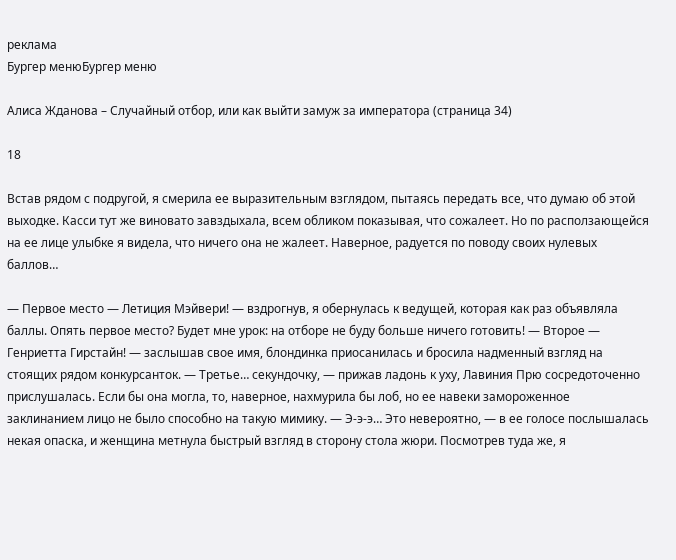реклама
Бургер менюБургер меню

Алиса Жданова – Случайный отбор, или как выйти замуж за императора (страница 34)

18

Встав рядом с подругой, я смерила ее выразительным взглядом, пытаясь передать все, что думаю об этой выходке. Касси тут же виновато завздыхала, всем обликом показывая, что сожалеет. Но по расползающейся на ее лице улыбке я видела, что ничего она не жалеет. Наверное, радуется по поводу своих нулевых баллов…

— Первое место — Летиция Мэйвери! — вздрогнув, я обернулась к ведущей, которая как раз объявляла баллы. Опять первое место? Будет мне урок: на отборе не буду больше ничего готовить! — Второе — Генриетта Гирстайн! — заслышав свое имя, блондинка приосанилась и бросила надменный взгляд на стоящих рядом конкурсанток. — Третье… секундочку, — прижав ладонь к уху, Лавиния Прю сосредоточенно прислушалась. Если бы она могла, то, наверное, нахмурила бы лоб, но ее навеки замороженное заклинанием лицо не было способно на такую мимику. — Э-э-э… Это невероятно, — в ее голосе послышалась некая опаска, и женщина метнула быстрый взгляд в сторону стола жюри. Посмотрев туда же, я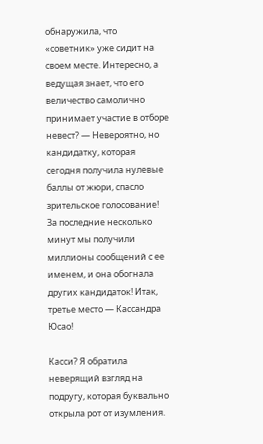обнаружила, что «советник» уже сидит на своем месте. Интересно, а ведущая знает, что его величество самолично принимает участие в отборе невест? — Невероятно, но кандидатку, которая сегодня получила нулевые баллы от жюри, спасло зрительское голосование! За последние несколько минут мы получили миллионы сообщений с ее именем, и она обогнала других кандидаток! Итак, третье место — Кассандра Юсао!

Касси? Я обратила неверящий взгляд на подругу, которая буквально открыла рот от изумления.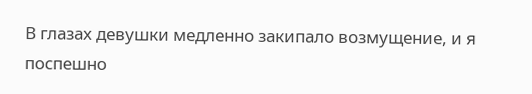В глазах девушки медленно закипало возмущение, и я поспешно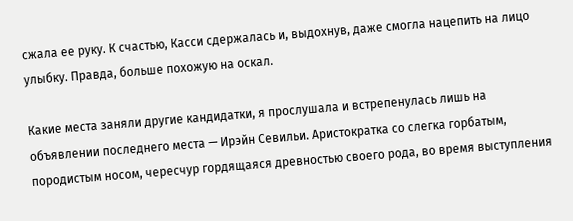сжала ее руку. К счастью, Касси сдержалась и, выдохнув, даже смогла нацепить на лицо улыбку. Правда, больше похожую на оскал.

Какие места заняли другие кандидатки, я прослушала и встрепенулась лишь на объявлении последнего места — Ирэйн Севильи. Аристократка со слегка горбатым, породистым носом, чересчур гордящаяся древностью своего рода, во время выступления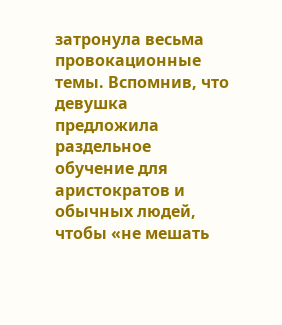затронула весьма провокационные темы. Вспомнив, что девушка предложила раздельное обучение для аристократов и обычных людей, чтобы «не мешать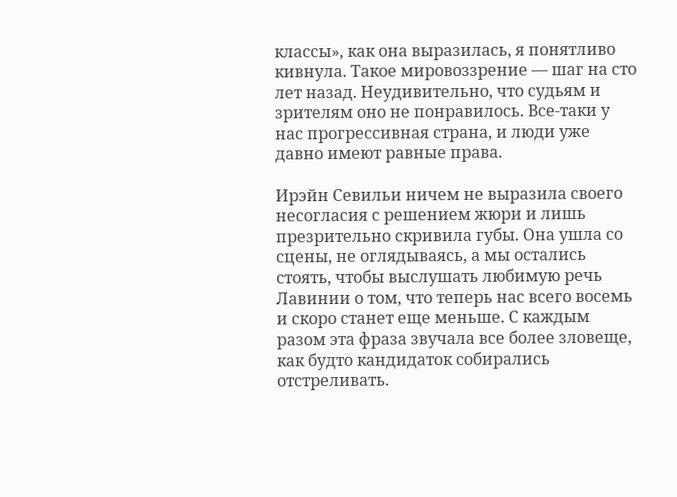классы», как она выразилась, я понятливо кивнула. Такое мировоззрение — шаг на сто лет назад. Неудивительно, что судьям и зрителям оно не понравилось. Все-таки у нас прогрессивная страна, и люди уже давно имеют равные права.

Ирэйн Севильи ничем не выразила своего несогласия с решением жюри и лишь презрительно скривила губы. Она ушла со сцены, не оглядываясь, а мы остались стоять, чтобы выслушать любимую речь Лавинии о том, что теперь нас всего восемь и скоро станет еще меньше. С каждым разом эта фраза звучала все более зловеще, как будто кандидаток собирались отстреливать.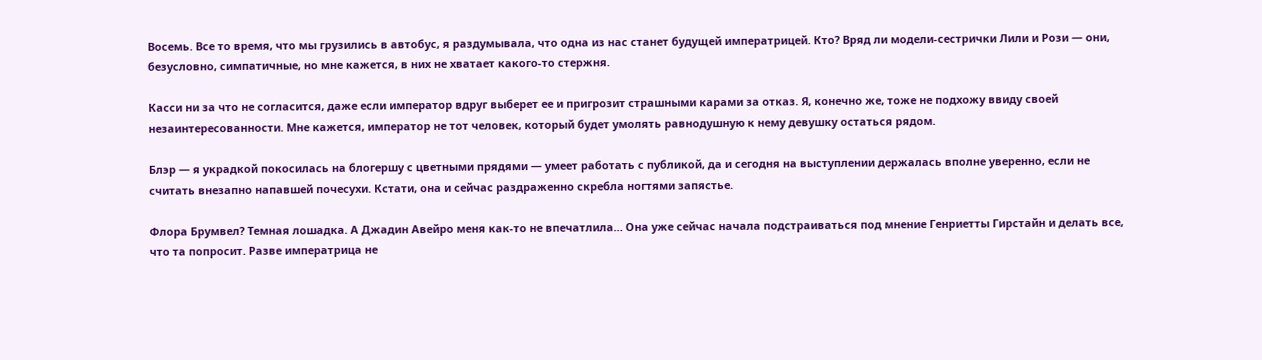Восемь. Все то время, что мы грузились в автобус, я раздумывала, что одна из нас станет будущей императрицей. Кто? Вряд ли модели-сестрички Лили и Рози — они, безусловно, симпатичные, но мне кажется, в них не хватает какого-то стержня.

Касси ни за что не согласится, даже если император вдруг выберет ее и пригрозит страшными карами за отказ. Я, конечно же, тоже не подхожу ввиду своей незаинтересованности. Мне кажется, император не тот человек, который будет умолять равнодушную к нему девушку остаться рядом.

Блэр — я украдкой покосилась на блогершу с цветными прядями — умеет работать с публикой, да и сегодня на выступлении держалась вполне уверенно, если не считать внезапно напавшей почесухи. Кстати, она и сейчас раздраженно скребла ногтями запястье.

Флора Брумвел? Темная лошадка. А Джадин Авейро меня как-то не впечатлила… Она уже сейчас начала подстраиваться под мнение Генриетты Гирстайн и делать все, что та попросит. Разве императрица не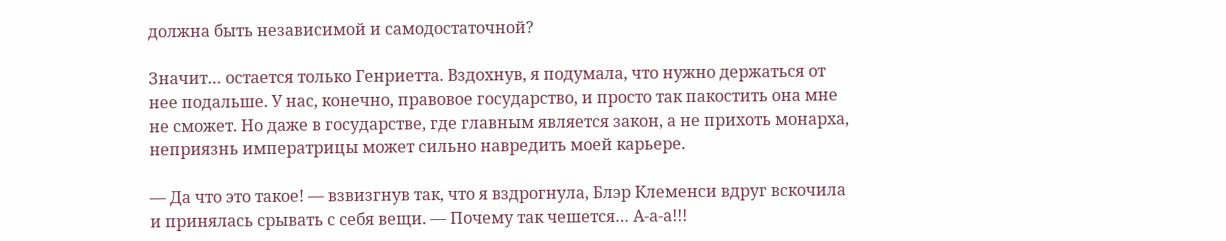должна быть независимой и самодостаточной?

Значит… остается только Генриетта. Вздохнув, я подумала, что нужно держаться от нее подальше. У нас, конечно, правовое государство, и просто так пакостить она мне не сможет. Но даже в государстве, где главным является закон, а не прихоть монарха, неприязнь императрицы может сильно навредить моей карьере.

— Да что это такое! — взвизгнув так, что я вздрогнула, Блэр Клеменси вдруг вскочила и принялась срывать с себя вещи. — Почему так чешется… А-а-а!!!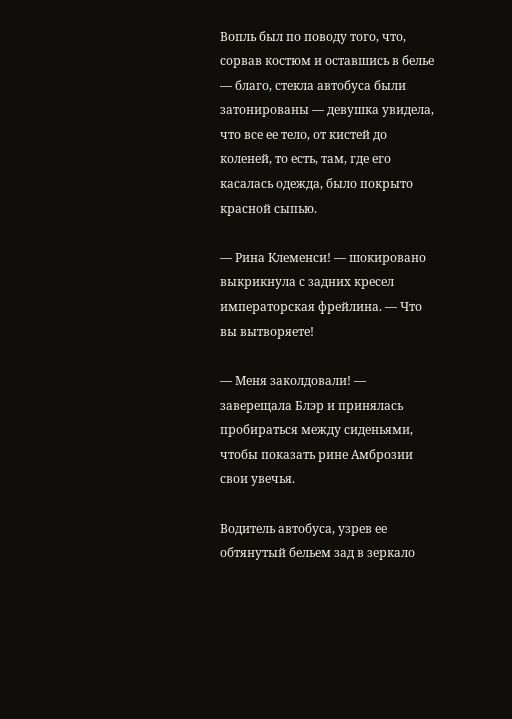Вопль был по поводу того, что, сорвав костюм и оставшись в белье — благо, стекла автобуса были затонированы — девушка увидела, что все ее тело, от кистей до коленей, то есть, там, где его касалась одежда, было покрыто красной сыпью.

— Рина Клеменси! — шокировано выкрикнула с задних кресел императорская фрейлина. — Что вы вытворяете!

— Меня заколдовали! — заверещала Блэр и принялась пробираться между сиденьями, чтобы показать рине Амброзии свои увечья.

Водитель автобуса, узрев ее обтянутый бельем зад в зеркало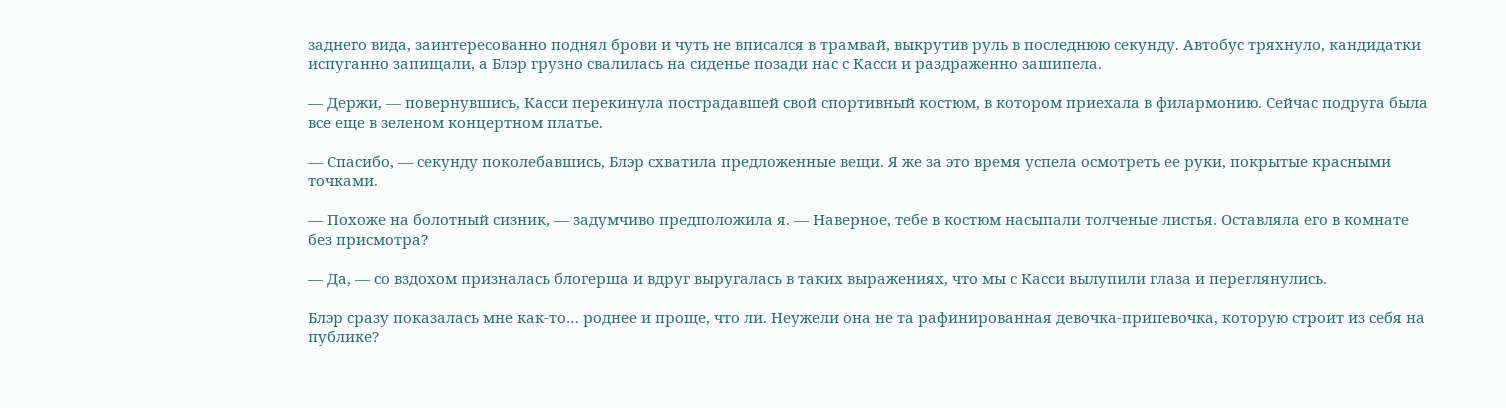заднего вида, заинтересованно поднял брови и чуть не вписался в трамвай, выкрутив руль в последнюю секунду. Автобус тряхнуло, кандидатки испуганно запищали, а Блэр грузно свалилась на сиденье позади нас с Касси и раздраженно зашипела.

— Держи, — повернувшись, Касси перекинула пострадавшей свой спортивный костюм, в котором приехала в филармонию. Сейчас подруга была все еще в зеленом концертном платье.

— Спасибо, — секунду поколебавшись, Блэр схватила предложенные вещи. Я же за это время успела осмотреть ее руки, покрытые красными точками.

— Похоже на болотный сизник, — задумчиво предположила я. — Наверное, тебе в костюм насыпали толченые листья. Оставляла его в комнате без присмотра?

— Да, — со вздохом призналась блогерша и вдруг выругалась в таких выражениях, что мы с Касси вылупили глаза и переглянулись.

Блэр сразу показалась мне как-то… роднее и проще, что ли. Неужели она не та рафинированная девочка-припевочка, которую строит из себя на публике?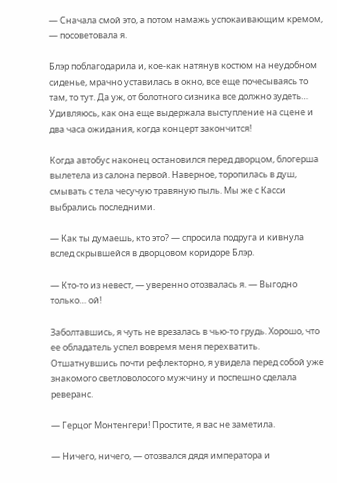— Сначала смой это, а потом намажь успокаивающим кремом, — посоветовала я.

Блэр поблагодарила и, кое-как натянув костюм на неудобном сиденье, мрачно уставилась в окно, все еще почесываясь то там, то тут. Да уж, от болотного сизника все должно зудеть… Удивляюсь, как она еще выдержала выступление на сцене и два часа ожидания, когда концерт закончится!

Когда автобус наконец остановился перед дворцом, блогерша вылетела из салона первой. Наверное, торопилась в душ, смывать с тела чесучую травяную пыль. Мы же с Касси выбрались последними.

— Как ты думаешь, кто это? — спросила подруга и кивнула вслед скрывшейся в дворцовом коридоре Блэр.

— Кто-то из невест, — уверенно отозвалась я. — Выгодно только… ой!

Заболтавшись, я чуть не врезалась в чью-то грудь. Хорошо, что ее обладатель успел вовремя меня перехватить. Отшатнувшись почти рефлекторно, я увидела перед собой уже знакомого светловолосого мужчину и поспешно сделала реверанс.

— Герцог Монтенгери! Простите, я вас не заметила.

— Ничего, ничего, — отозвался дядя императора и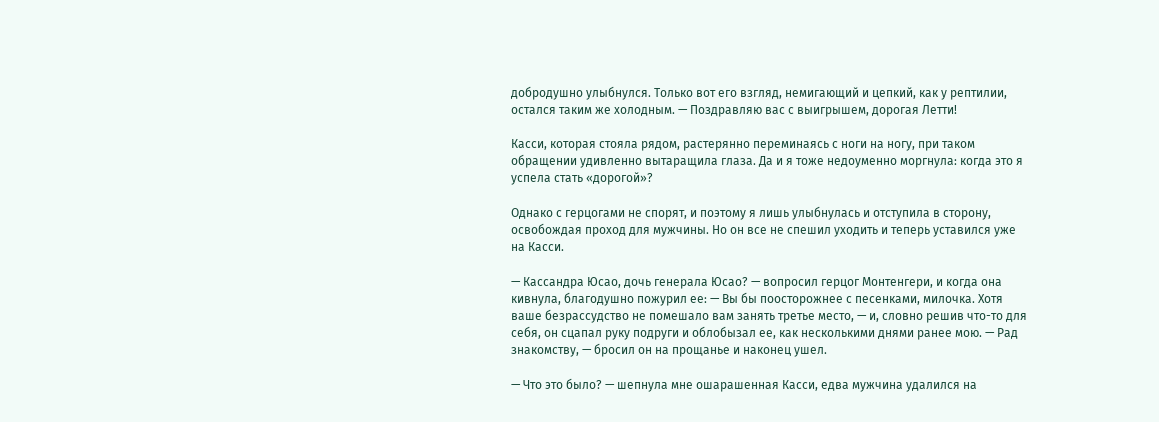добродушно улыбнулся. Только вот его взгляд, немигающий и цепкий, как у рептилии, остался таким же холодным. — Поздравляю вас с выигрышем, дорогая Летти!

Касси, которая стояла рядом, растерянно переминаясь с ноги на ногу, при таком обращении удивленно вытаращила глаза. Да и я тоже недоуменно моргнула: когда это я успела стать «дорогой»?

Однако с герцогами не спорят, и поэтому я лишь улыбнулась и отступила в сторону, освобождая проход для мужчины. Но он все не спешил уходить и теперь уставился уже на Касси.

— Кассандра Юсао, дочь генерала Юсао? — вопросил герцог Монтенгери, и когда она кивнула, благодушно пожурил ее: — Вы бы поосторожнее с песенками, милочка. Хотя ваше безрассудство не помешало вам занять третье место, — и, словно решив что-то для себя, он сцапал руку подруги и облобызал ее, как несколькими днями ранее мою. — Рад знакомству, — бросил он на прощанье и наконец ушел.

— Что это было? — шепнула мне ошарашенная Касси, едва мужчина удалился на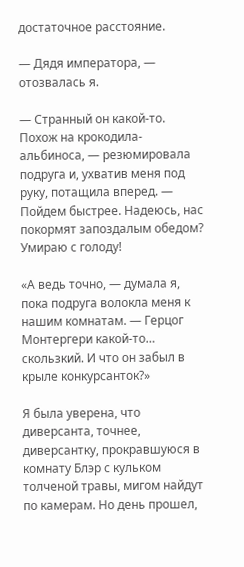достаточное расстояние.

— Дядя императора, — отозвалась я.

— Странный он какой-то. Похож на крокодила-альбиноса, — резюмировала подруга и, ухватив меня под руку, потащила вперед. — Пойдем быстрее. Надеюсь, нас покормят запоздалым обедом? Умираю с голоду!

«А ведь точно, — думала я, пока подруга волокла меня к нашим комнатам. — Герцог Монтергери какой-то… скользкий. И что он забыл в крыле конкурсанток?»

Я была уверена, что диверсанта, точнее, диверсантку, прокравшуюся в комнату Блэр с кульком толченой травы, мигом найдут по камерам. Но день прошел,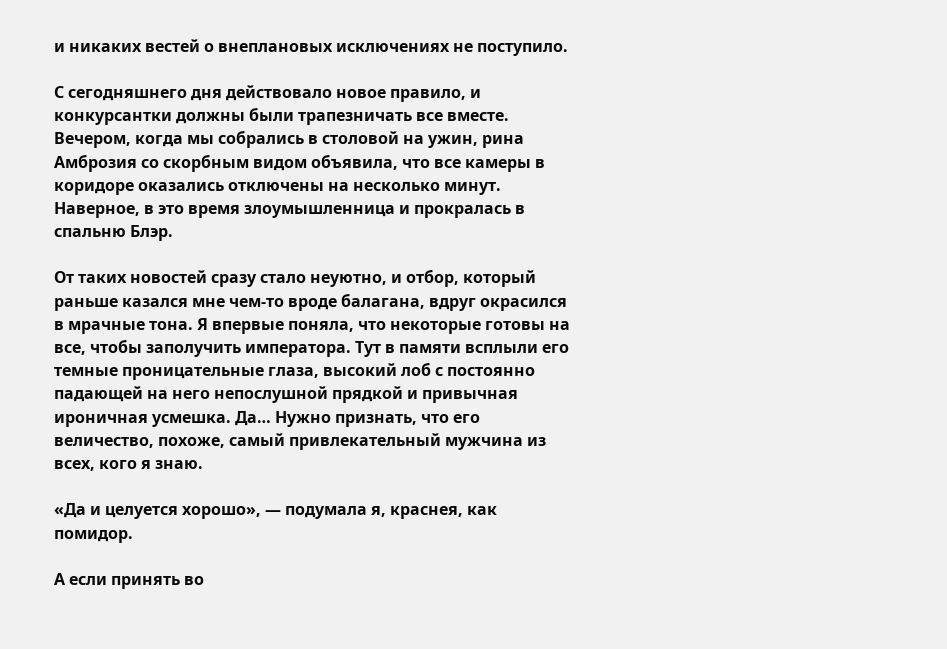и никаких вестей о внеплановых исключениях не поступило.

С сегодняшнего дня действовало новое правило, и конкурсантки должны были трапезничать все вместе. Вечером, когда мы собрались в столовой на ужин, рина Амброзия со скорбным видом объявила, что все камеры в коридоре оказались отключены на несколько минут. Наверное, в это время злоумышленница и прокралась в спальню Блэр.

От таких новостей сразу стало неуютно, и отбор, который раньше казался мне чем-то вроде балагана, вдруг окрасился в мрачные тона. Я впервые поняла, что некоторые готовы на все, чтобы заполучить императора. Тут в памяти всплыли его темные проницательные глаза, высокий лоб с постоянно падающей на него непослушной прядкой и привычная ироничная усмешка. Да… Нужно признать, что его величество, похоже, самый привлекательный мужчина из всех, кого я знаю.

«Да и целуется хорошо», — подумала я, краснея, как помидор.

А если принять во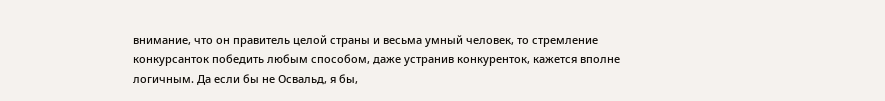внимание, что он правитель целой страны и весьма умный человек, то стремление конкурсанток победить любым способом, даже устранив конкуренток, кажется вполне логичным. Да если бы не Освальд, я бы,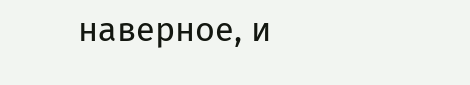наверное, и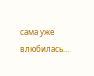сама уже влюбилась…